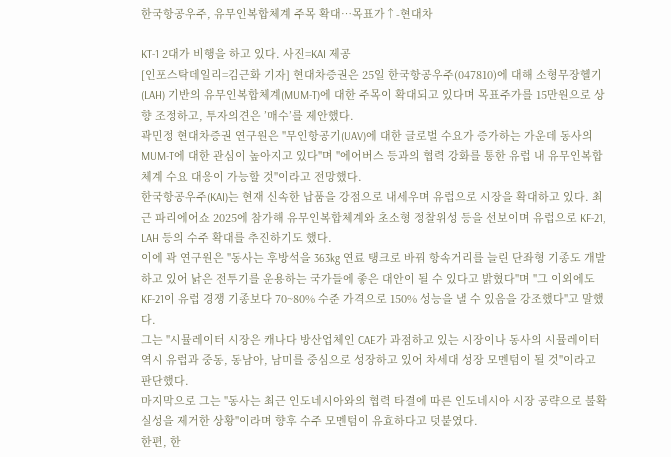한국항공우주, 유무인복합체계 주목 확대…목표가↑-현대차

KT-1 2대가 비행을 하고 있다. 사진=KAI 제공
[인포스탁데일리=김근화 기자] 현대차증권은 25일 한국항공우주(047810)에 대해 소형무장헬기(LAH) 기반의 유무인복합체계(MUM-T)에 대한 주목이 확대되고 있다며 목표주가를 15만원으로 상향 조정하고, 투자의견은 ’매수’를 제안했다.
곽민정 현대차증권 연구원은 "무인항공기(UAV)에 대한 글로벌 수요가 증가하는 가운데 동사의 MUM-T에 대한 관심이 높아지고 있다"며 "에어버스 등과의 협력 강화를 통한 유럽 내 유무인복합체계 수요 대응이 가능할 것"이라고 전망했다.
한국항공우주(KAI)는 현재 신속한 납품을 강점으로 내세우며 유럽으로 시장을 확대하고 있다. 최근 파리에어쇼 2025에 참가해 유무인복합체계와 초소형 정찰위성 등을 선보이며 유럽으로 KF-21, LAH 등의 수주 확대를 추진하기도 했다.
이에 곽 연구원은 "동사는 후방석을 363kg 연료 탱크로 바꿔 항속거리를 늘린 단좌형 기종도 개발하고 있어 낡은 전투기를 운용하는 국가들에 좋은 대안이 될 수 있다고 밝혔다"며 "그 이외에도 KF-21이 유럽 경쟁 기종보다 70~80% 수준 가격으로 150% 성능을 낼 수 있음을 강조했다"고 말했다.
그는 "시뮬레이터 시장은 캐나다 방산업체인 CAE가 과점하고 있는 시장이나 동사의 시뮬레이터 역시 유럽과 중동, 동남아, 남미를 중심으로 성장하고 있어 차세대 성장 모멘텀이 될 것"이라고 판단했다.
마지막으로 그는 "동사는 최근 인도네시아와의 협력 타결에 따른 인도네시아 시장 공략으로 불확실성을 제거한 상황"이라며 향후 수주 모멘텀이 유효하다고 덧붙였다.
한편, 한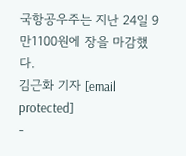국항공우주는 지난 24일 9만1100원에 장을 마감했다.
김근화 기자 [email protected]
-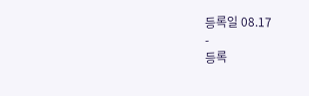등록일 08.17
-
등록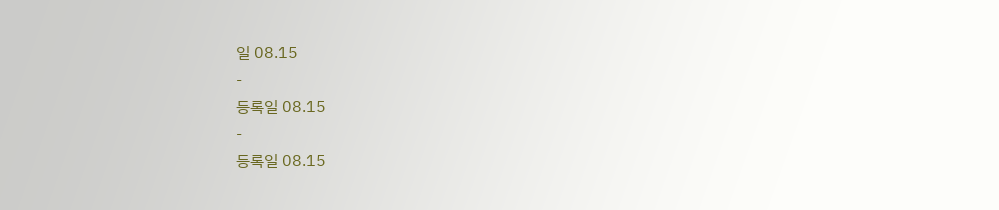일 08.15
-
등록일 08.15
-
등록일 08.15